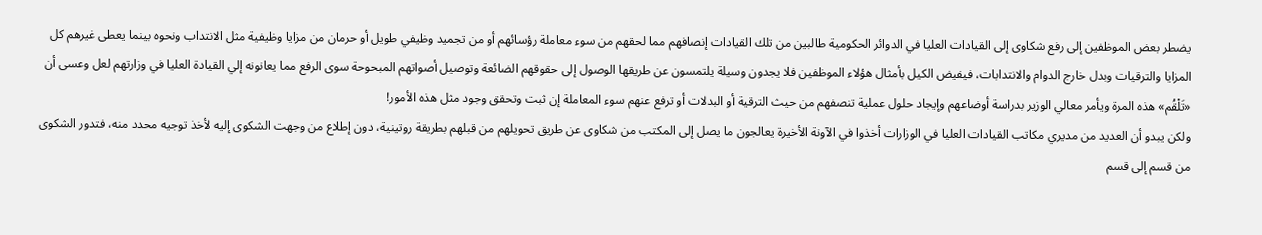يضطر بعض الموظفين إلى رفع شكاوى إلى القيادات العليا في الدوائر الحكومية طالبين من تلك القيادات إنصافهم مما لحقهم من سوء معاملة رؤسائهم أو من تجميد وظيفي طويل أو حرمان من مزايا وظيفية مثل الانتداب ونحوه بينما يعطى غيرهم كل المزايا والترقيات وبدل خارج الدوام والانتدابات، فيفيض الكيل بأمثال هؤلاء الموظفين فلا يجدون وسيلة يلتمسون عن طريقها الوصول إلى حقوقهم الضائعة وتوصيل أصواتهم المبحوحة سوى الرفع مما يعانونه إلي القيادة العليا في وزارتهم لعل وعسى أن «تَلْقُم» هذه المرة ويأمر معالي الوزير بدراسة أوضاعهم وإيجاد حلول عملية تنصفهم من حيث الترقية أو البدلات أو ترفع عنهم سوء المعاملة إن ثبت وتحقق وجود مثل هذه الأمور!
ولكن يبدو أن العديد من مديري مكاتب القيادات العليا في الوزارات أخذوا في الآونة الأخيرة يعالجون ما يصل إلى المكتب من شكاوى عن طريق تحويلهم من قبلهم بطريقة روتينية، دون إطلاع من وجهت الشكوى إليه لأخذ توجيه محدد منه، فتدور الشكوى من قسم إلى قسم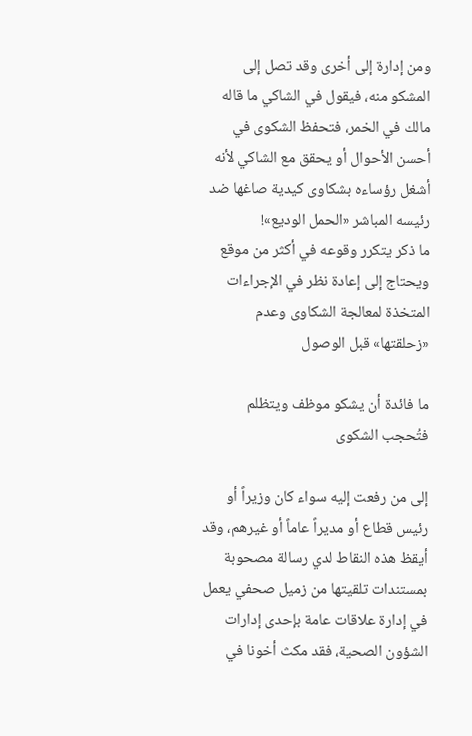ومن إدارة إلى أخرى وقد تصل إلى المشكو منه، فيقول في الشاكي ما قاله مالك في الخمر، فتحفظ الشكوى في أحسن الأحوال أو يحقق مع الشاكي لأنه أشغل رؤساءه بشكاوى كيدية صاغها ضد رئيسه المباشر «الحمل الوديع»!
ما ذكر يتكرر وقوعه في أكثر من موقع ويحتاج إلى إعادة نظر في الإجراءات المتخذة لمعالجة الشكاوى وعدم «زحلقتها» قبل الوصول

ما فائدة أن يشكو موظف ويتظلم فتُحجب الشكوى

إلى من رفعت إليه سواء كان وزيراً أو رئيس قطاع أو مديراً عاماً أو غيرهم، وقد أيقظ هذه النقاط لدي رسالة مصحوبة بمستندات تلقيتها من زميل صحفي يعمل في إدارة علاقات عامة بإحدى إدارات الشؤون الصحية، فقد مكث أخونا في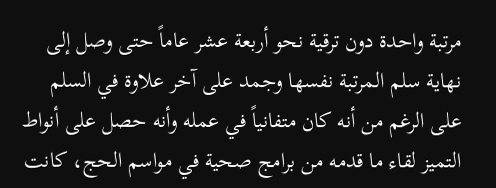مرتبة واحدة دون ترقية نحو أربعة عشر عاماً حتى وصل إلى نهاية سلم المرتبة نفسها وجمد على آخر علاوة في السلم على الرغم من أنه كان متفانياً في عمله وأنه حصل على أنواط التميز لقاء ما قدمه من برامج صحية في مواسم الحج، كانت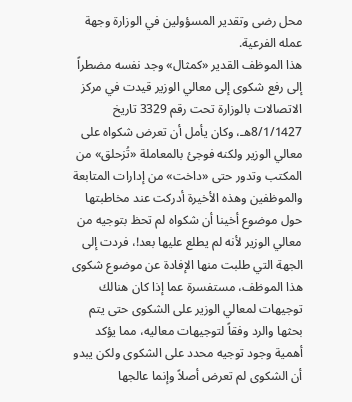محل رضى وتقدير المسؤولين في الوزارة وجهة عمله الفرعية.
هذا الموظف القدير «كمثال» وجد نفسه مضطراً إلى رفع شكوى إلى معالي الوزير قيدت في مركز الاتصالات بالوزارة تحت رقم 3329 تاريخ 8/1/1427هـ، وكان يأمل أن تعرض شكواه على معالي الوزير ولكنه فوجئ بالمعاملة «تُزحلق» من المكتب وتدور حتى «داخت» من إدارات المتابعة والموظفين وهذه الأخيرة أدركت عند مخاطبتها حول موضوع أخينا أن شكواه لم تحظ بتوجيه من معالي الوزير لأنه لم يطلع عليها بعد!، فردت إلى الجهة التي طلبت منها الإفادة عن موضوع شكوى هذا الموظف، مستفسرة عما إذا كان هنالك توجيهات لمعالي الوزير على الشكوى حتى يتم بحثها والرد وفقاً لتوجيهات معاليه، مما يؤكد أهمية وجود توجيه محدد على الشكوى ولكن يبدو أن الشكوى لم تعرض أصلاً وإنما عالجها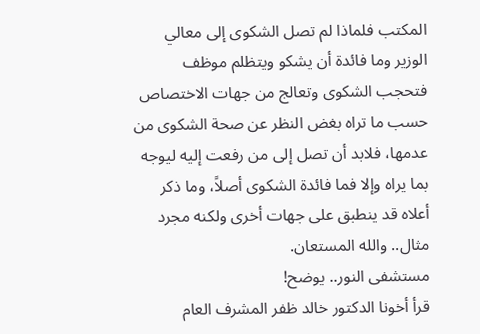المكتب فلماذا لم تصل الشكوى إلى معالي الوزير وما فائدة أن يشكو ويتظلم موظف فتحجب الشكوى وتعالج من جهات الاختصاص حسب ما تراه بغض النظر عن صحة الشكوى من عدمها، فلابد أن تصل إلى من رفعت إليه ليوجه بما يراه وإلا فما فائدة الشكوى أصلاً، وما ذكر أعلاه قد ينطبق على جهات أخرى ولكنه مجرد مثال.. والله المستعان.
مستشفى النور.. يوضح!
قرأ أخونا الدكتور خالد ظفر المشرف العام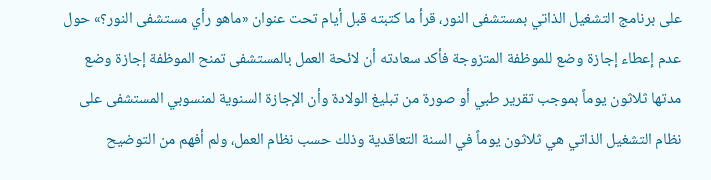على برنامج التشغيل الذاتي بمستشفى النور، قرأ ما كتبته قبل أيام تحت عنوان «ماهو رأي مستشفى النور؟» حول عدم إعطاء إجازة وضع للموظفة المتزوجة فأكد سعادته أن لائحة العمل بالمستشفى تمنح الموظفة إجازة وضع مدتها ثلاثون يوماً بموجب تقرير طبي أو صورة من تبليغ الولادة وأن الإجازة السنوية لمنسوبي المستشفى على نظام التشغيل الذاتي هي ثلاثون يوماً في السنة التعاقدية وذلك حسب نظام العمل، ولم أفهم من التوضيح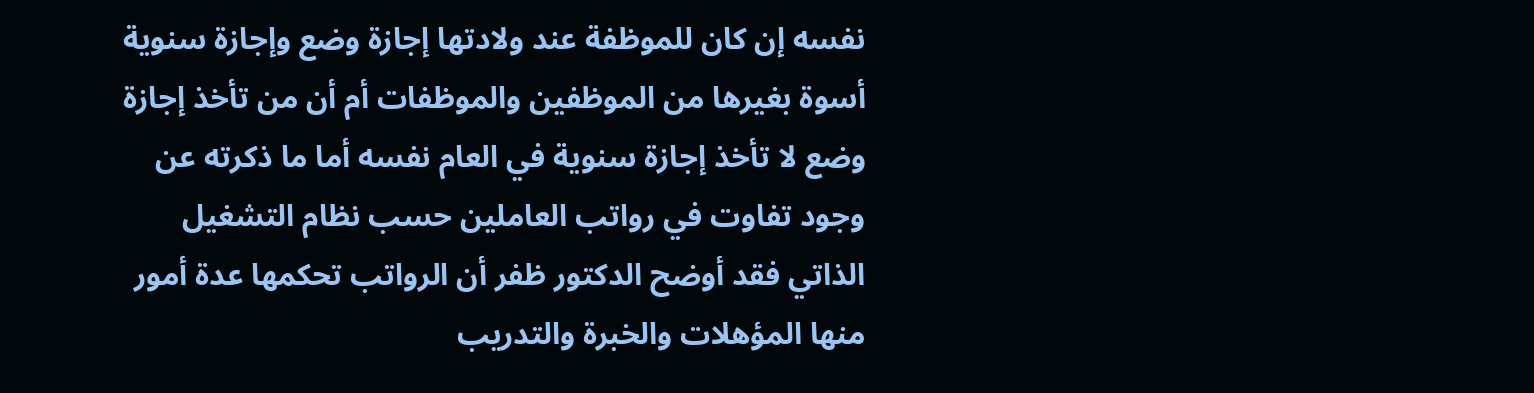نفسه إن كان للموظفة عند ولادتها إجازة وضع وإجازة سنوية أسوة بغيرها من الموظفين والموظفات أم أن من تأخذ إجازة وضع لا تأخذ إجازة سنوية في العام نفسه أما ما ذكرته عن وجود تفاوت في رواتب العاملين حسب نظام التشغيل الذاتي فقد أوضح الدكتور ظفر أن الرواتب تحكمها عدة أمور منها المؤهلات والخبرة والتدريب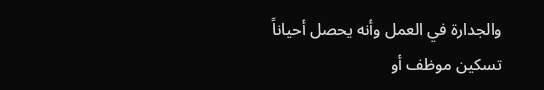والجدارة في العمل وأنه يحصل أحياناً تسكين موظف أو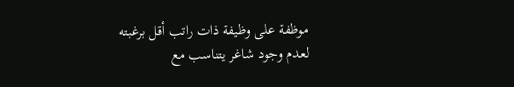موظفة على وظيفة ذات راتب أقل برغبته لعدم وجود شاغر يتناسب مع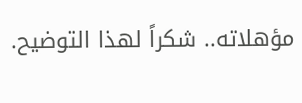مؤهلاته.. شكراً لهذا التوضيح.